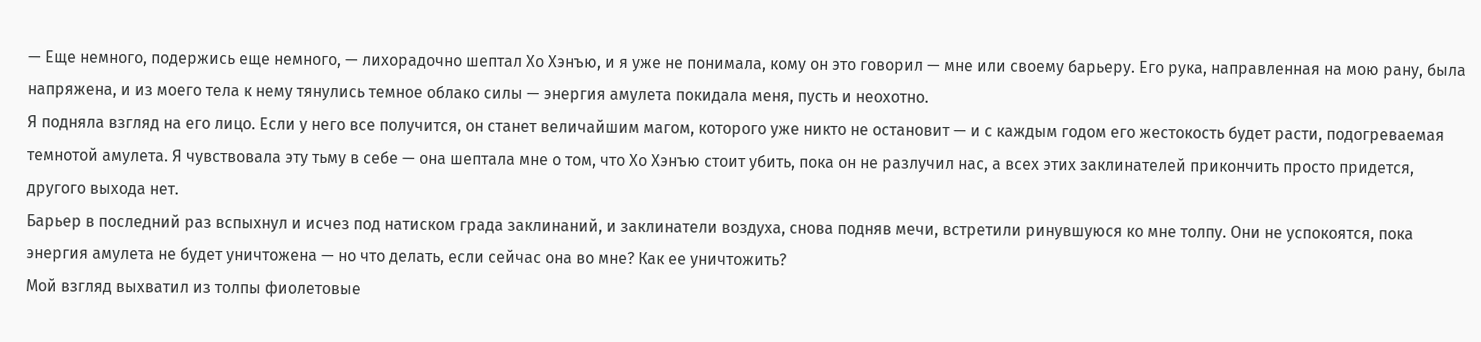— Еще немного, подержись еще немного, — лихорадочно шептал Хо Хэнъю, и я уже не понимала, кому он это говорил — мне или своему барьеру. Его рука, направленная на мою рану, была напряжена, и из моего тела к нему тянулись темное облако силы — энергия амулета покидала меня, пусть и неохотно.
Я подняла взгляд на его лицо. Если у него все получится, он станет величайшим магом, которого уже никто не остановит — и с каждым годом его жестокость будет расти, подогреваемая темнотой амулета. Я чувствовала эту тьму в себе — она шептала мне о том, что Хо Хэнъю стоит убить, пока он не разлучил нас, а всех этих заклинателей прикончить просто придется, другого выхода нет.
Барьер в последний раз вспыхнул и исчез под натиском града заклинаний, и заклинатели воздуха, снова подняв мечи, встретили ринувшуюся ко мне толпу. Они не успокоятся, пока энергия амулета не будет уничтожена — но что делать, если сейчас она во мне? Как ее уничтожить?
Мой взгляд выхватил из толпы фиолетовые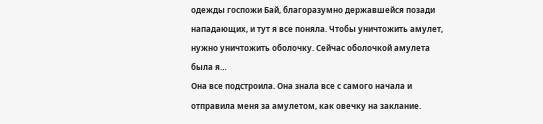одежды госпожи Бай, благоразумно державшейся позади нападающих, и тут я все поняла. Чтобы уничтожить амулет, нужно уничтожить оболочку. Сейчас оболочкой амулета была я…
Она все подстроила. Она знала все с самого начала и отправила меня за амулетом, как овечку на заклание.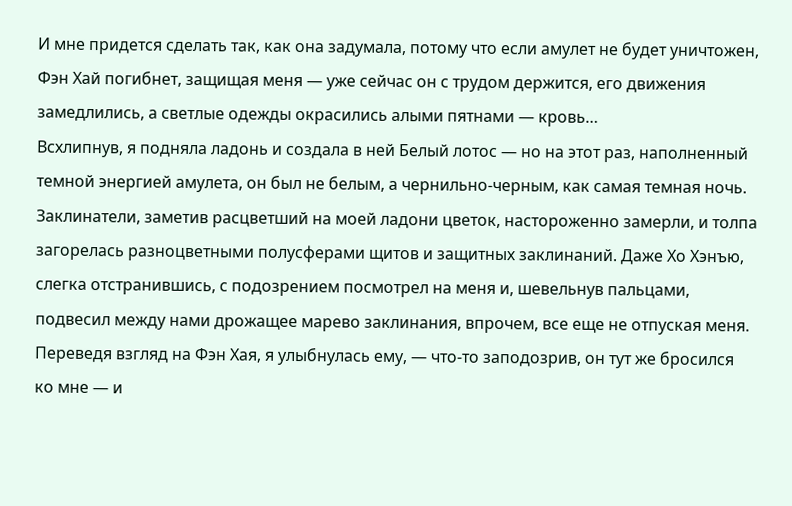И мне придется сделать так, как она задумала, потому что если амулет не будет уничтожен, Фэн Хай погибнет, защищая меня — уже сейчас он с трудом держится, его движения замедлились, а светлые одежды окрасились алыми пятнами — кровь…
Всхлипнув, я подняла ладонь и создала в ней Белый лотос — но на этот раз, наполненный темной энергией амулета, он был не белым, а чернильно-черным, как самая темная ночь.
Заклинатели, заметив расцветший на моей ладони цветок, настороженно замерли, и толпа загорелась разноцветными полусферами щитов и защитных заклинаний. Даже Хо Хэнъю, слегка отстранившись, с подозрением посмотрел на меня и, шевельнув пальцами, подвесил между нами дрожащее марево заклинания, впрочем, все еще не отпуская меня. Переведя взгляд на Фэн Хая, я улыбнулась ему, — что-то заподозрив, он тут же бросился ко мне — и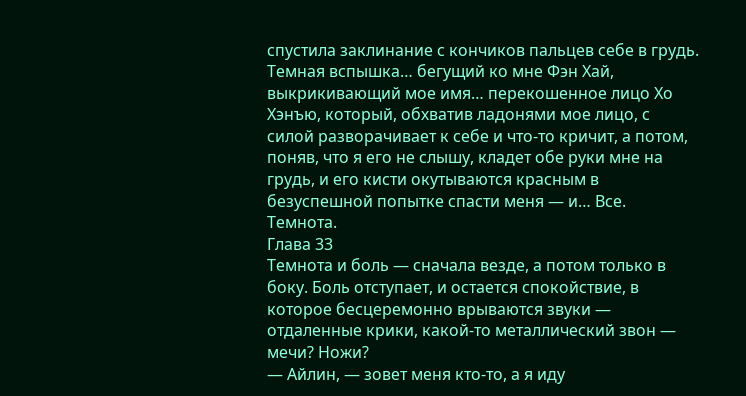спустила заклинание с кончиков пальцев себе в грудь.
Темная вспышка… бегущий ко мне Фэн Хай, выкрикивающий мое имя… перекошенное лицо Хо Хэнъю, который, обхватив ладонями мое лицо, с силой разворачивает к себе и что-то кричит, а потом, поняв, что я его не слышу, кладет обе руки мне на грудь, и его кисти окутываются красным в безуспешной попытке спасти меня — и… Все.
Темнота.
Глава 33
Темнота и боль — сначала везде, а потом только в боку. Боль отступает, и остается спокойствие, в которое бесцеремонно врываются звуки — отдаленные крики, какой-то металлический звон — мечи? Ножи?
— Айлин, — зовет меня кто-то, а я иду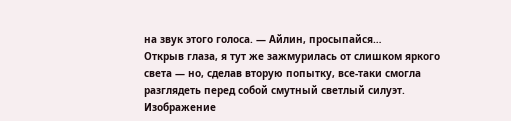на звук этого голоса. — Айлин, просыпайся…
Открыв глаза, я тут же зажмурилась от слишком яркого света — но, сделав вторую попытку, все-таки смогла разглядеть перед собой смутный светлый силуэт. Изображение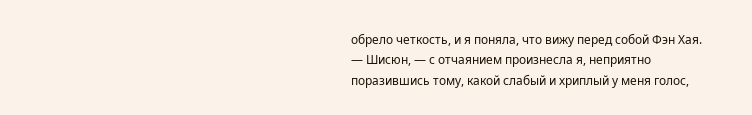обрело четкость, и я поняла, что вижу перед собой Фэн Хая.
— Шисюн, — с отчаянием произнесла я, неприятно поразившись тому, какой слабый и хриплый у меня голос,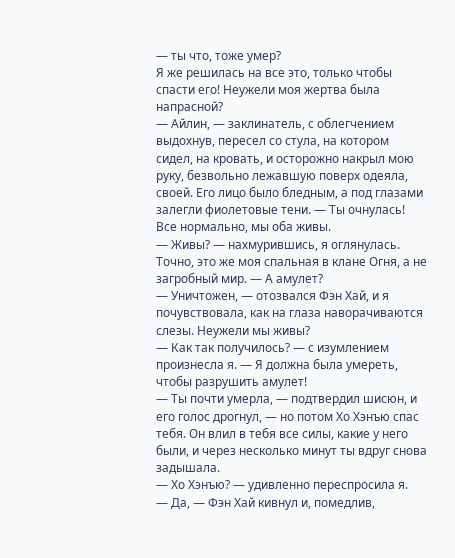— ты что, тоже умер?
Я же решилась на все это, только чтобы спасти его! Неужели моя жертва была напрасной?
— Айлин, — заклинатель, с облегчением выдохнув, пересел со стула, на котором сидел, на кровать, и осторожно накрыл мою руку, безвольно лежавшую поверх одеяла, своей. Его лицо было бледным, а под глазами залегли фиолетовые тени. — Ты очнулась! Все нормально, мы оба живы.
— Живы? — нахмурившись, я оглянулась. Точно, это же моя спальная в клане Огня, а не загробный мир. — А амулет?
— Уничтожен, — отозвался Фэн Хай, и я почувствовала, как на глаза наворачиваются слезы. Неужели мы живы?
— Как так получилось? — с изумлением произнесла я. — Я должна была умереть, чтобы разрушить амулет!
— Ты почти умерла, — подтвердил шисюн, и его голос дрогнул, — но потом Хо Хэнъю спас тебя. Он влил в тебя все силы, какие у него были, и через несколько минут ты вдруг снова задышала.
— Хо Хэнъю? — удивленно переспросила я.
— Да, — Фэн Хай кивнул и, помедлив,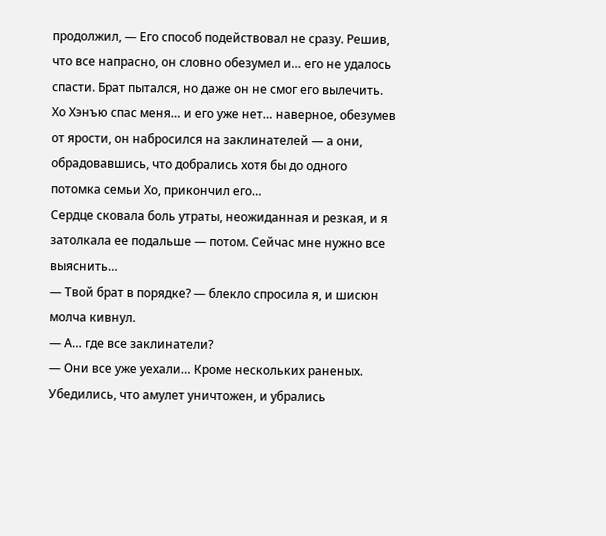продолжил, — Его способ подействовал не сразу. Решив, что все напрасно, он словно обезумел и… его не удалось спасти. Брат пытался, но даже он не смог его вылечить.
Хо Хэнъю спас меня… и его уже нет… наверное, обезумев от ярости, он набросился на заклинателей — а они, обрадовавшись, что добрались хотя бы до одного потомка семьи Хо, прикончил его…
Сердце сковала боль утраты, неожиданная и резкая, и я затолкала ее подальше — потом. Сейчас мне нужно все выяснить…
— Твой брат в порядке? — блекло спросила я, и шисюн молча кивнул.
— А… где все заклинатели?
— Они все уже уехали… Кроме нескольких раненых. Убедились, что амулет уничтожен, и убрались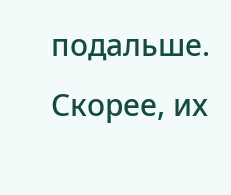подальше.
Скорее, их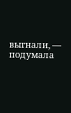выгнали, — подумала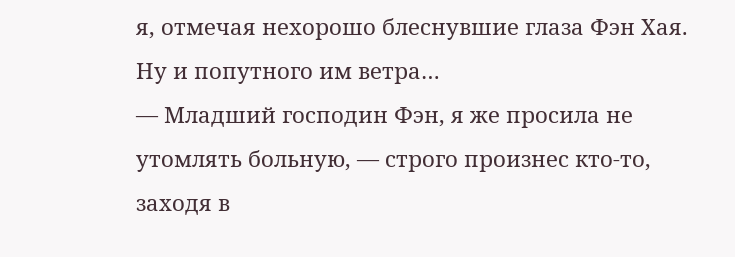я, отмечая нехорошо блеснувшие глаза Фэн Хая. Ну и попутного им ветра…
— Младший господин Фэн, я же просила не утомлять больную, — строго произнес кто-то, заходя в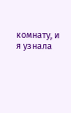комнату, и я узнала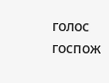голос госпож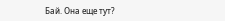Бай. Она еще тут?